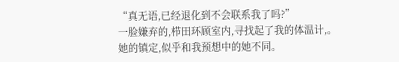“真无语,已经退化到不会联系我了吗?”
一脸嫌弃的,栉田环顾室内,寻找起了我的体温计,。
她的镇定,似乎和我预想中的她不同。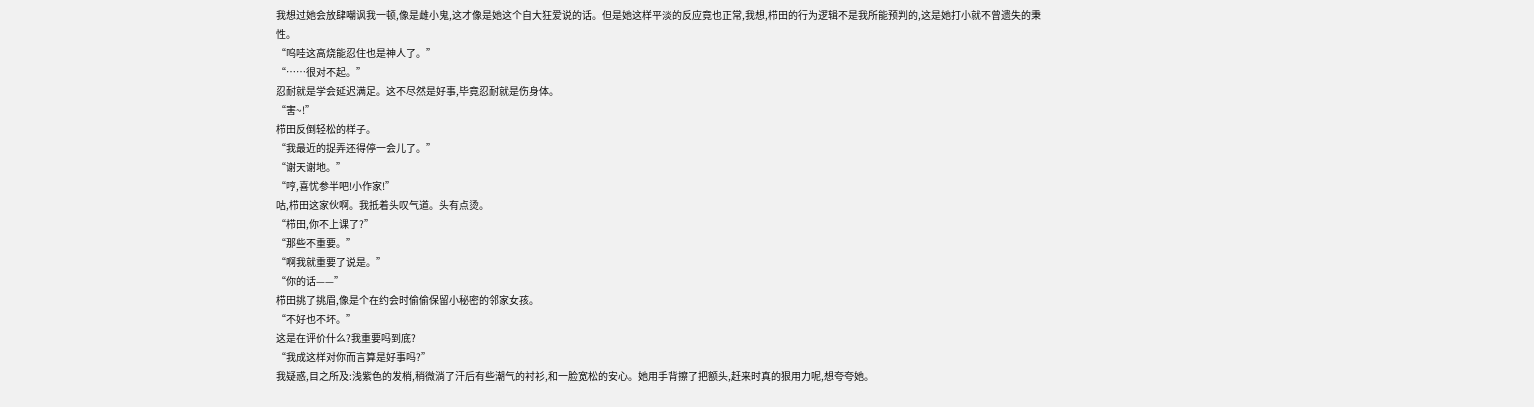我想过她会放肆嘲讽我一顿,像是雌小鬼,这才像是她这个自大狂爱说的话。但是她这样平淡的反应竟也正常,我想,栉田的行为逻辑不是我所能预判的,这是她打小就不曾遗失的秉性。
“呜哇这高烧能忍住也是神人了。”
“……很对不起。”
忍耐就是学会延迟满足。这不尽然是好事,毕竟忍耐就是伤身体。
“害~!”
栉田反倒轻松的样子。
“我最近的捉弄还得停一会儿了。”
“谢天谢地。”
“哼,喜忧参半吧!小作家!”
咕,栉田这家伙啊。我抵着头叹气道。头有点烫。
“栉田,你不上课了?”
“那些不重要。”
“啊我就重要了说是。”
“你的话——”
栉田挑了挑眉,像是个在约会时偷偷保留小秘密的邻家女孩。
“不好也不坏。”
这是在评价什么?我重要吗到底?
“我成这样对你而言算是好事吗?”
我疑惑,目之所及:浅紫色的发梢,稍微淌了汗后有些潮气的衬衫,和一脸宽松的安心。她用手背擦了把额头,赶来时真的狠用力呢,想夸夸她。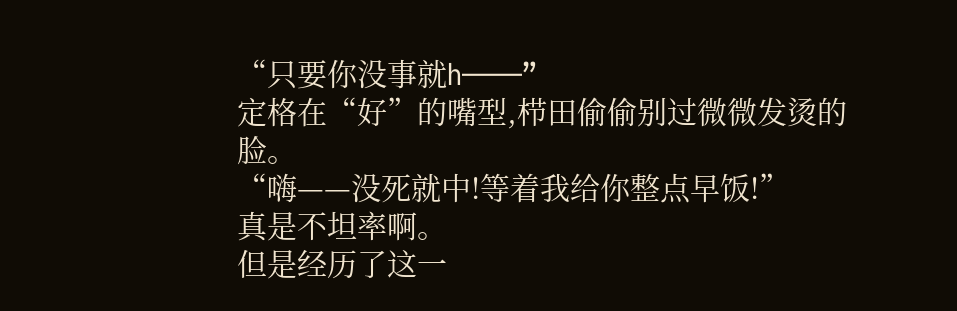“只要你没事就h——”
定格在“好”的嘴型,栉田偷偷别过微微发烫的脸。
“嗨——没死就中!等着我给你整点早饭!”
真是不坦率啊。
但是经历了这一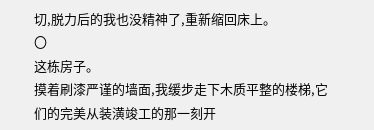切,脱力后的我也没精神了,重新缩回床上。
〇
这栋房子。
摸着刷漆严谨的墙面,我缓步走下木质平整的楼梯,它们的完美从装潢竣工的那一刻开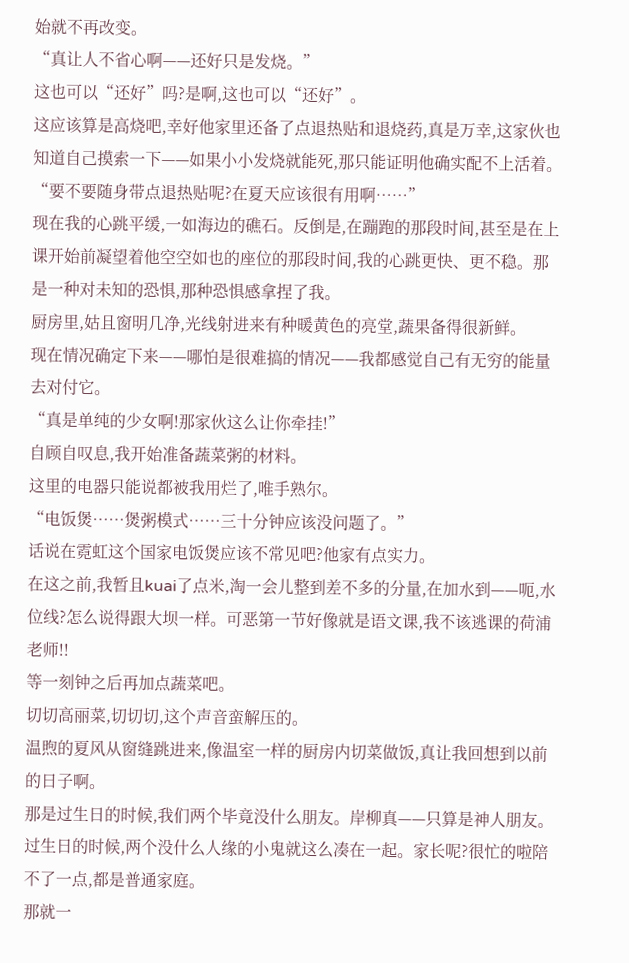始就不再改变。
“真让人不省心啊——还好只是发烧。”
这也可以“还好”吗?是啊,这也可以“还好”。
这应该算是高烧吧,幸好他家里还备了点退热贴和退烧药,真是万幸,这家伙也知道自己摸索一下——如果小小发烧就能死,那只能证明他确实配不上活着。
“要不要随身带点退热贴呢?在夏天应该很有用啊……”
现在我的心跳平缓,一如海边的礁石。反倒是,在蹦跑的那段时间,甚至是在上课开始前凝望着他空空如也的座位的那段时间,我的心跳更快、更不稳。那是一种对未知的恐惧,那种恐惧感拿捏了我。
厨房里,姑且窗明几净,光线射进来有种暖黄色的亮堂,蔬果备得很新鲜。
现在情况确定下来——哪怕是很难搞的情况——我都感觉自己有无穷的能量去对付它。
“真是单纯的少女啊!那家伙这么让你牵挂!”
自顾自叹息,我开始准备蔬菜粥的材料。
这里的电器只能说都被我用烂了,唯手熟尔。
“电饭煲……煲粥模式……三十分钟应该没问题了。”
话说在霓虹这个国家电饭煲应该不常见吧?他家有点实力。
在这之前,我暂且kuai了点米,淘一会儿整到差不多的分量,在加水到——呃,水位线?怎么说得跟大坝一样。可恶第一节好像就是语文课,我不该逃课的荷浦老师!!
等一刻钟之后再加点蔬菜吧。
切切高丽菜,切切切,这个声音蛮解压的。
温煦的夏风从窗缝跳进来,像温室一样的厨房内切菜做饭,真让我回想到以前的日子啊。
那是过生日的时候,我们两个毕竟没什么朋友。岸柳真——只算是神人朋友。
过生日的时候,两个没什么人缘的小鬼就这么凑在一起。家长呢?很忙的啦陪不了一点,都是普通家庭。
那就一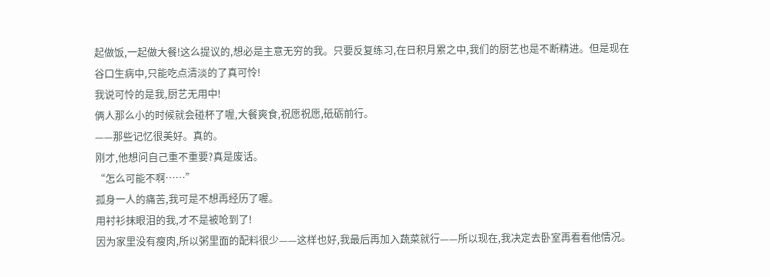起做饭,一起做大餐!这么提议的,想必是主意无穷的我。只要反复练习,在日积月累之中,我们的厨艺也是不断精进。但是现在谷口生病中,只能吃点清淡的了真可怜!
我说可怜的是我,厨艺无用中!
俩人那么小的时候就会碰杯了喔,大餐爽食,祝愿祝愿,砥砺前行。
——那些记忆很美好。真的。
刚才,他想问自己重不重要?真是废话。
“怎么可能不啊……”
孤身一人的痛苦,我可是不想再经历了喔。
用衬衫抹眼泪的我,才不是被呛到了!
因为家里没有瘦肉,所以粥里面的配料很少——这样也好,我最后再加入蔬菜就行——所以现在,我决定去卧室再看看他情况。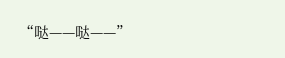“哒——哒——”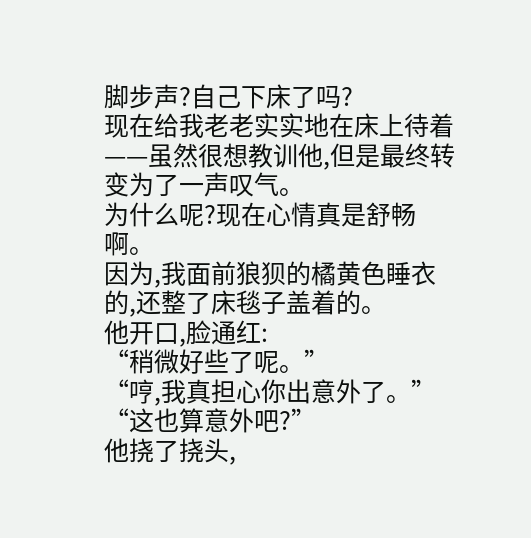脚步声?自己下床了吗?
现在给我老老实实地在床上待着——虽然很想教训他,但是最终转变为了一声叹气。
为什么呢?现在心情真是舒畅啊。
因为,我面前狼狈的橘黄色睡衣的,还整了床毯子盖着的。
他开口,脸通红:
“稍微好些了呢。”
“哼,我真担心你出意外了。”
“这也算意外吧?”
他挠了挠头,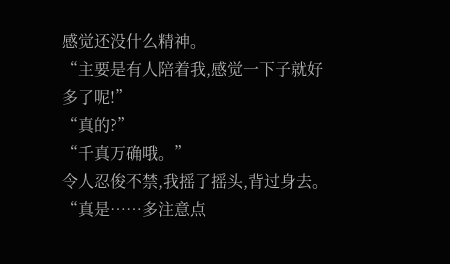感觉还没什么精神。
“主要是有人陪着我,感觉一下子就好多了呢!”
“真的?”
“千真万确哦。”
令人忍俊不禁,我摇了摇头,背过身去。
“真是……多注意点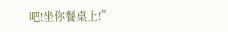吧!坐你餐桌上!”